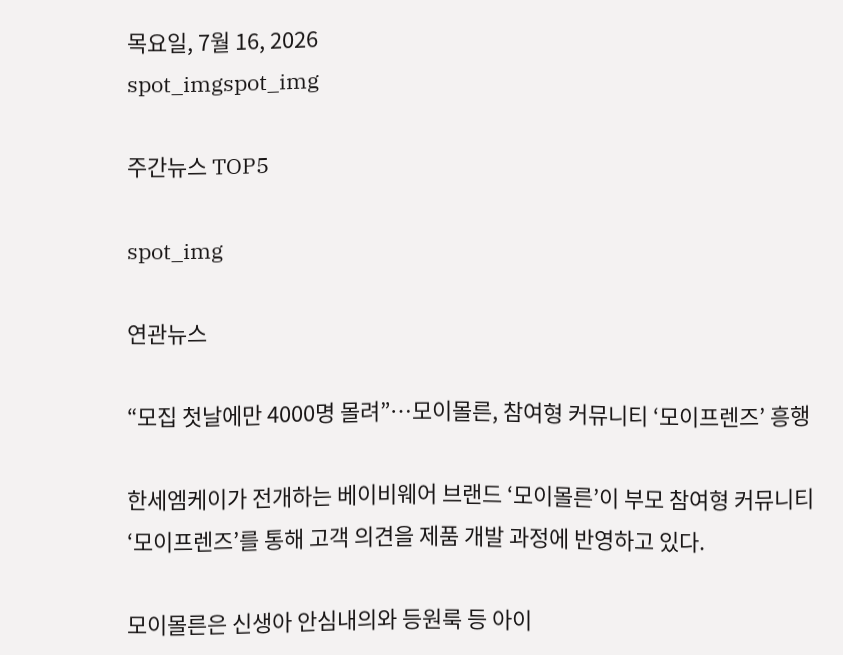목요일, 7월 16, 2026
spot_imgspot_img

주간뉴스 TOP5

spot_img

연관뉴스

“모집 첫날에만 4000명 몰려”…모이몰른, 참여형 커뮤니티 ‘모이프렌즈’ 흥행

한세엠케이가 전개하는 베이비웨어 브랜드 ‘모이몰른’이 부모 참여형 커뮤니티 ‘모이프렌즈’를 통해 고객 의견을 제품 개발 과정에 반영하고 있다.

모이몰른은 신생아 안심내의와 등원룩 등 아이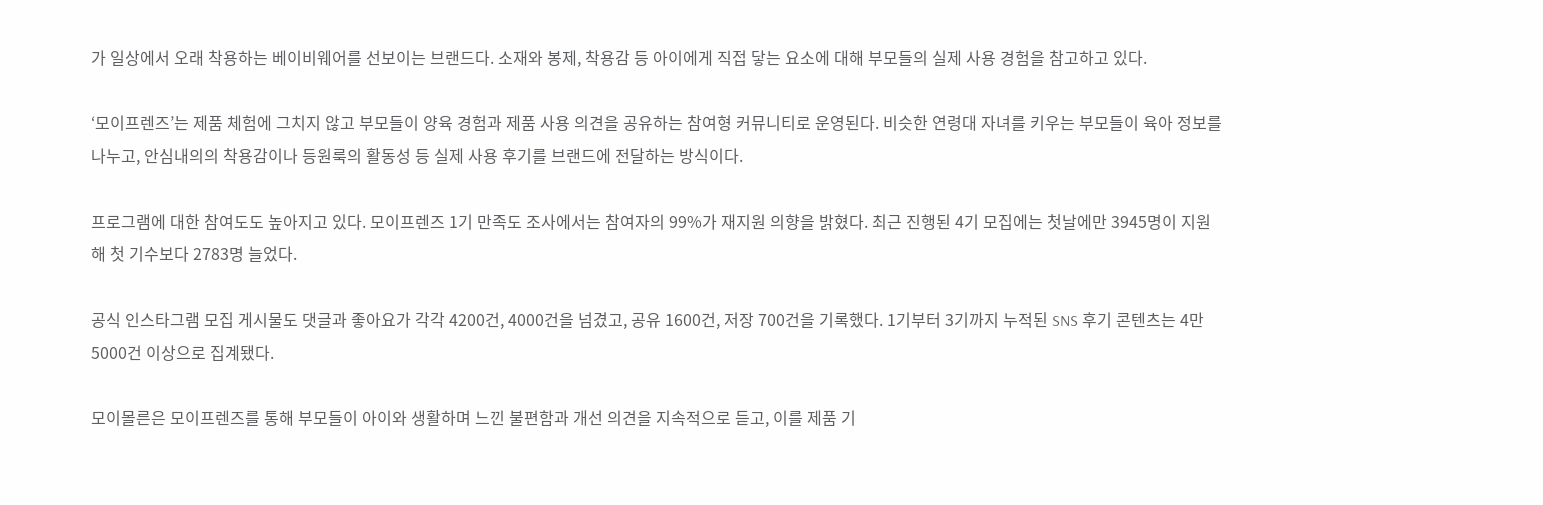가 일상에서 오래 착용하는 베이비웨어를 선보이는 브랜드다. 소재와 봉제, 착용감 등 아이에게 직접 닿는 요소에 대해 부모들의 실제 사용 경험을 참고하고 있다.

‘모이프렌즈’는 제품 체험에 그치지 않고 부모들이 양육 경험과 제품 사용 의견을 공유하는 참여형 커뮤니티로 운영된다. 비슷한 연령대 자녀를 키우는 부모들이 육아 정보를 나누고, 안심내의의 착용감이나 등원룩의 활동성 등 실제 사용 후기를 브랜드에 전달하는 방식이다.

프로그램에 대한 참여도도 높아지고 있다. 모이프렌즈 1기 만족도 조사에서는 참여자의 99%가 재지원 의향을 밝혔다. 최근 진행된 4기 모집에는 첫날에만 3945명이 지원해 첫 기수보다 2783명 늘었다.

공식 인스타그램 모집 게시물도 댓글과 좋아요가 각각 4200건, 4000건을 넘겼고, 공유 1600건, 저장 700건을 기록했다. 1기부터 3기까지 누적된 SNS 후기 콘텐츠는 4만5000건 이상으로 집계됐다.

모이몰른은 모이프렌즈를 통해 부모들이 아이와 생활하며 느낀 불편함과 개선 의견을 지속적으로 듣고, 이를 제품 기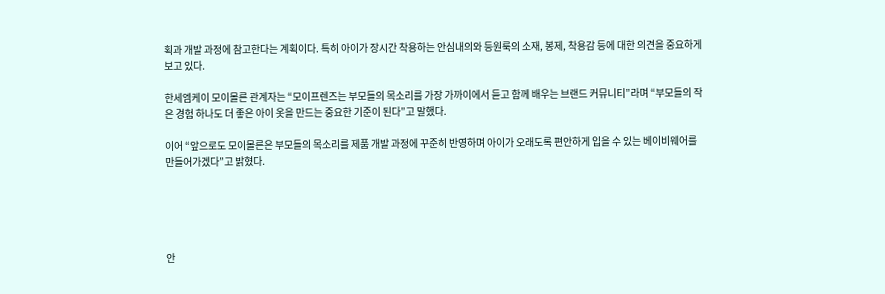획과 개발 과정에 참고한다는 계획이다. 특히 아이가 장시간 착용하는 안심내의와 등원룩의 소재, 봉제, 착용감 등에 대한 의견을 중요하게 보고 있다.

한세엠케이 모이몰른 관계자는 “모이프렌즈는 부모들의 목소리를 가장 가까이에서 듣고 함께 배우는 브랜드 커뮤니티”라며 “부모들의 작은 경험 하나도 더 좋은 아이 옷을 만드는 중요한 기준이 된다”고 말했다.

이어 “앞으로도 모이몰른은 부모들의 목소리를 제품 개발 과정에 꾸준히 반영하며 아이가 오래도록 편안하게 입을 수 있는 베이비웨어를 만들어가겠다”고 밝혔다.





안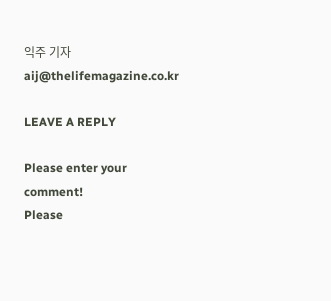익주 기자 aij@thelifemagazine.co.kr

LEAVE A REPLY

Please enter your comment!
Please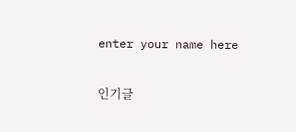enter your name here

인기글